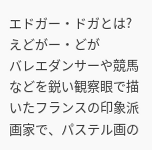エドガー・ドガとは?
えどがー・どが
バレエダンサーや競馬などを鋭い観察眼で描いたフランスの印象派画家で、パステル画の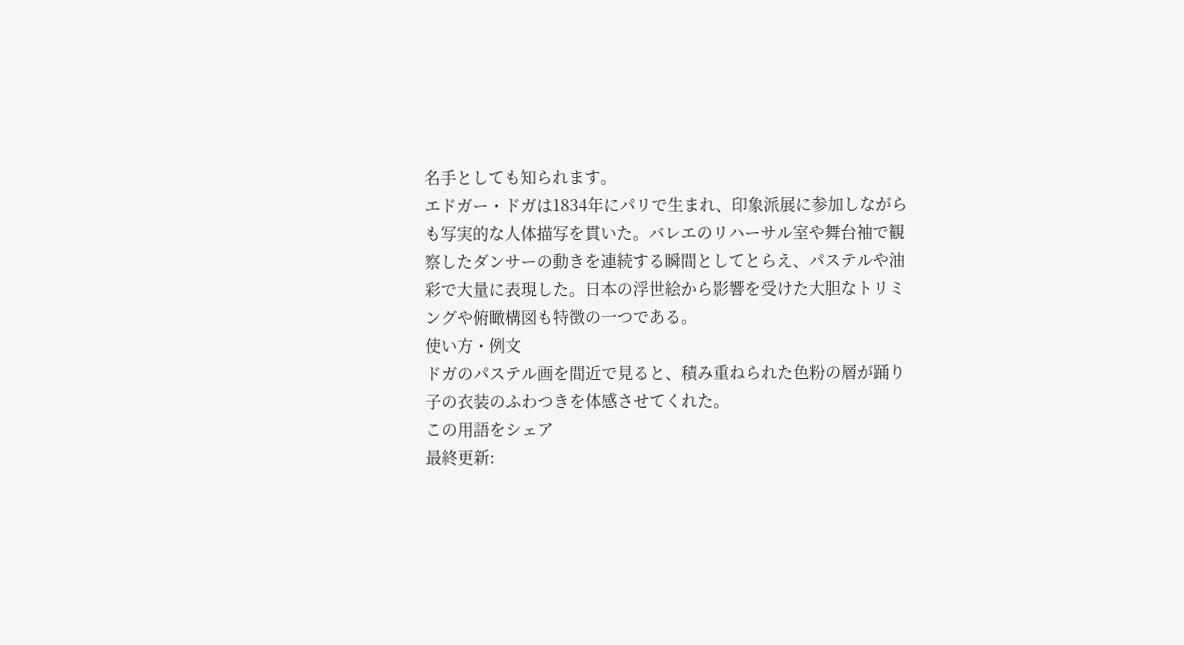名手としても知られます。
エドガー・ドガは1834年にパリで生まれ、印象派展に参加しながらも写実的な人体描写を貫いた。バレエのリハーサル室や舞台袖で観察したダンサーの動きを連続する瞬間としてとらえ、パステルや油彩で大量に表現した。日本の浮世絵から影響を受けた大胆なトリミングや俯瞰構図も特徴の一つである。
使い方・例文
ドガのパステル画を間近で見ると、積み重ねられた色粉の層が踊り子の衣装のふわつきを体感させてくれた。
この用語をシェア
最終更新: